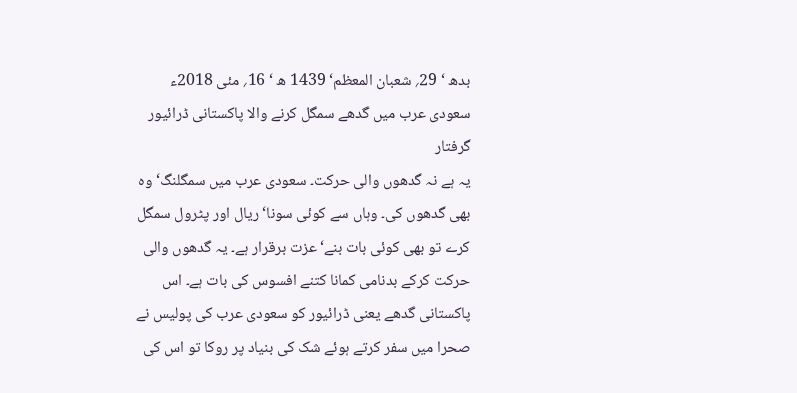بدھ ‘ 29؍ شعبان المعظم‘ 1439 ھ ‘ 16؍ مئی 2018ء
سعودی عرب میں گدھے سمگل کرنے والا پاکستانی ڈرائیور گرفتار
یہ ہے نہ گدھوں والی حرکت۔ سعودی عرب میں سمگلنگ‘ وہ بھی گدھوں کی۔ وہاں سے کوئی سونا‘ ریال اور پٹرول سمگل کرے تو بھی کوئی بات بنے‘ عزت برقرار ہے۔ یہ گدھوں والی حرکت کرکے بدنامی کمانا کتنے افسوس کی بات ہے۔ اس پاکستانی گدھے یعنی ڈرائیور کو سعودی عرب کی پولیس نے صحرا میں سفر کرتے ہوئے شک کی بنیاد پر روکا تو اس کی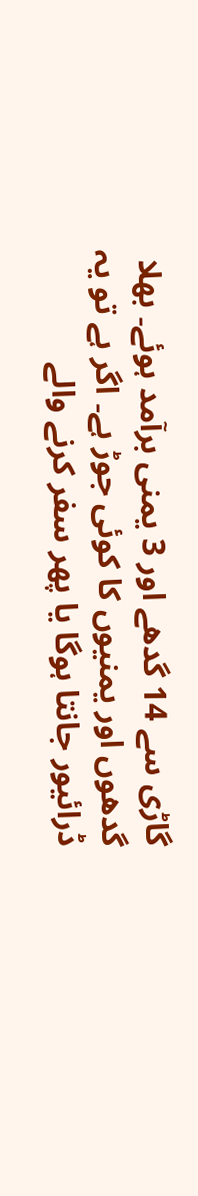گاڑی سے 14 گدھے اور 3 یمنی برآمد ہوئے۔ بھلا گدھوں اور یمنیوں کا کوئی جوڑ ہے۔ اگر ہے تو یہ ڈرائیور جانتا ہوگا یا پھر سفر کرنے والے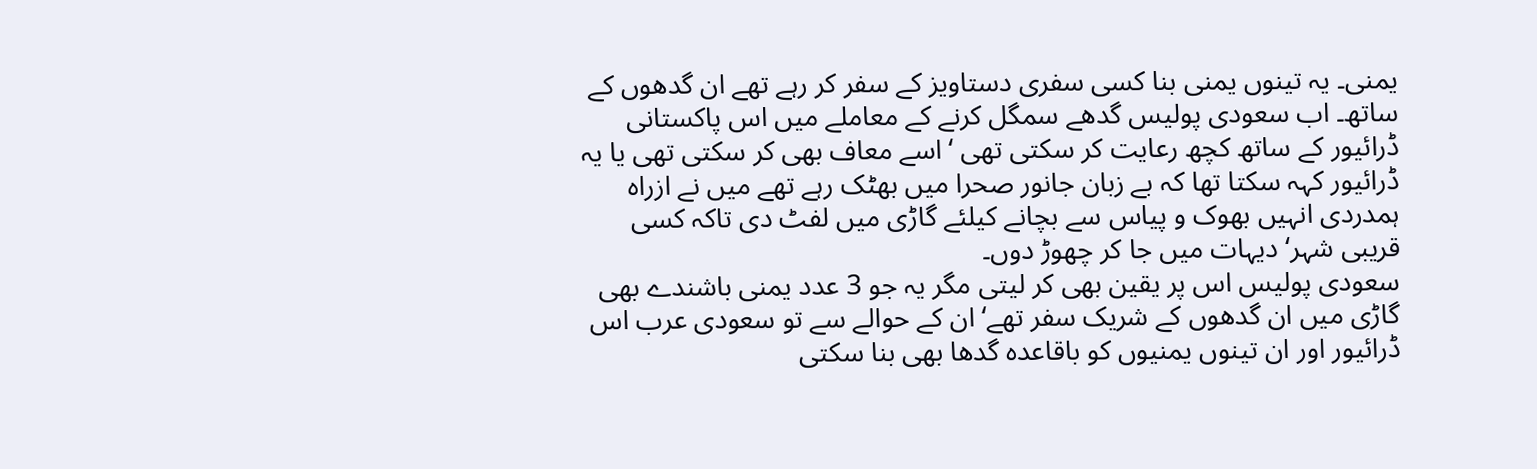یمنی۔ یہ تینوں یمنی بنا کسی سفری دستاویز کے سفر کر رہے تھے ان گدھوں کے ساتھ۔ اب سعودی پولیس گدھے سمگل کرنے کے معاملے میں اس پاکستانی ڈرائیور کے ساتھ کچھ رعایت کر سکتی تھی ‘ اسے معاف بھی کر سکتی تھی یا یہ ڈرائیور کہہ سکتا تھا کہ بے زبان جانور صحرا میں بھٹک رہے تھے میں نے ازراہ ہمدردی انہیں بھوک و پیاس سے بچانے کیلئے گاڑی میں لفٹ دی تاکہ کسی قریبی شہر‘ دیہات میں جا کر چھوڑ دوں۔
سعودی پولیس اس پر یقین بھی کر لیتی مگر یہ جو 3 عدد یمنی باشندے بھی گاڑی میں ان گدھوں کے شریک سفر تھے‘ ان کے حوالے سے تو سعودی عرب اس ڈرائیور اور ان تینوں یمنیوں کو باقاعدہ گدھا بھی بنا سکتی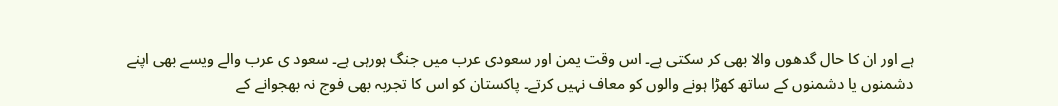ہے اور ان کا حال گدھوں والا بھی کر سکتی ہے۔ اس وقت یمن اور سعودی عرب میں جنگ ہورہی ہے۔ سعود ی عرب والے ویسے بھی اپنے دشمنوں یا دشمنوں کے ساتھ کھڑا ہونے والوں کو معاف نہیں کرتے۔ پاکستان کو اس کا تجربہ بھی فوج نہ بھجوانے کے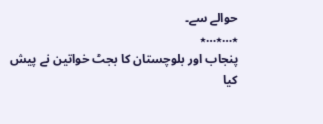حوالے سے۔
٭…٭…٭
پنجاب اور بلوچستان کا بجٹ خواتین نے پیش کیا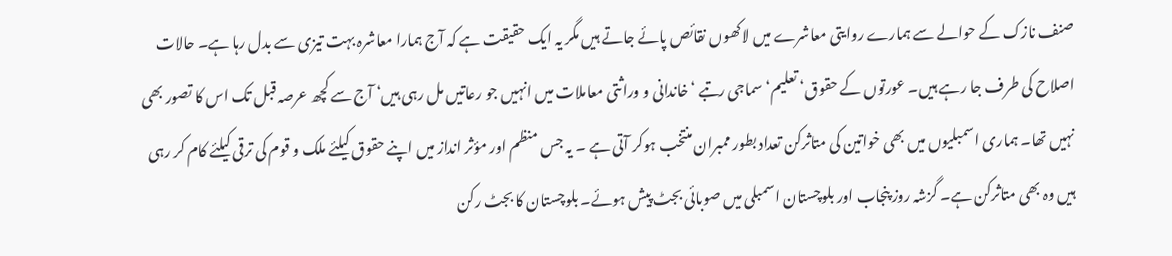صنف نازک کے حوالے سے ہمارے روایتی معاشرے میں لاکھوں نقائص پائے جاتے ہیں مگر یہ ایک حقیقت ہے کہ آج ہمارا معاشرہ بہت تیزی سے بدل رہا ہے۔ حالات اصلاح کی طرف جا رہے ہیں۔ عورتوں کے حقوق‘ تعلیم‘ سماجی رتبے ‘خاندانی و وراثتی معاملات میں انہیں جو رعاتیں مل رہی ہیں‘ آج سے کچھ عرصہ قبل تک اس کا تصور بھی نہیں تھا۔ ہماری اسمبلیوں میں بھی خواتین کی متاثرکن تعداد بطور ممبران منتخب ہوکر آتی ہے ۔ یہ جس منظم اور مؤثر انداز میں اپنے حقوق کیلئے ملک و قوم کی ترقی کیلئے کام کر رہی ہیں وہ بھی متاثرکن ہے۔ گزشہ روز پنجاب اور بلوچستان اسمبلی میں صوبائی بجٹ پیش ہوئے۔ بلوچستان کا بجٹ رکن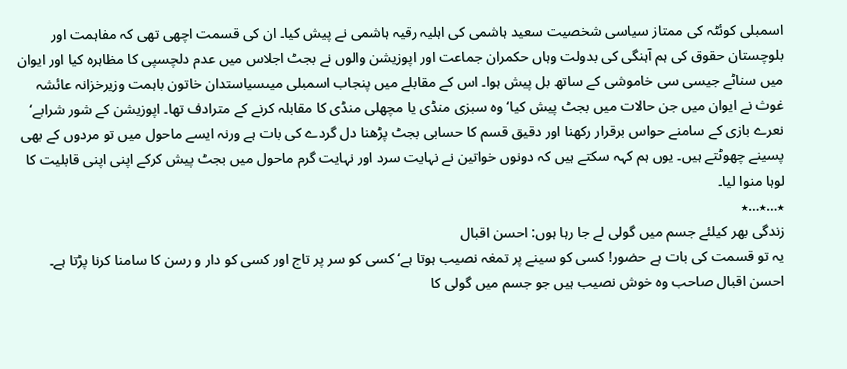اسمبلی کوئٹہ کی ممتاز سیاسی شخصیت سعید ہاشمی کی اہلیہ رقیہ ہاشمی نے پیش کیا۔ ان کی قسمت اچھی تھی کہ مفاہمت اور بلوچستان حقوق کی ہم آہنگی کی بدولت وہاں حکمران جماعت اور اپوزیشن والوں نے بجٹ اجلاس میں عدم دلچسپی کا مظاہرہ کیا اور ایوان میں سناٹے جیسی سی خاموشی کے ساتھ بل پیش ہوا۔ اس کے مقابلے میں پنجاب اسمبلی میںسیاستدان خاتون باہمت وزیرخزانہ عائشہ غوث نے ایوان میں جن حالات میں بجٹ پیش کیا‘ وہ سبزی منڈی یا مچھلی منڈی کا مقابلہ کرنے کے مترادف تھا۔ اپوزیشن کے شور شرابے‘ نعرے بازی کے سامنے حواس برقرار رکھنا اور دقیق قسم کا حسابی بجٹ پڑھنا دل گردے کی بات ہے ورنہ ایسے ماحول میں تو مردوں کے بھی پسینے چھوٹتے ہیں۔ یوں ہم کہہ سکتے ہیں کہ دونوں خواتین نے نہایت سرد اور نہایت گرم ماحول میں بجٹ پیش کرکے اپنی اپنی قابلیت کا لوہا منوا لیا۔
٭…٭…٭
زندگی بھر کیلئے جسم میں گولی لے جا رہا ہوں: احسن اقبال
یہ تو قسمت کی بات ہے حضور! کسی کو سینے پر تمغہ نصیب ہوتا ہے‘ کسی کو سر پر تاج اور کسی کو دار و رسن کا سامنا کرنا پڑتا ہے۔ احسن اقبال صاحب وہ خوش نصیب ہیں جو جسم میں گولی کا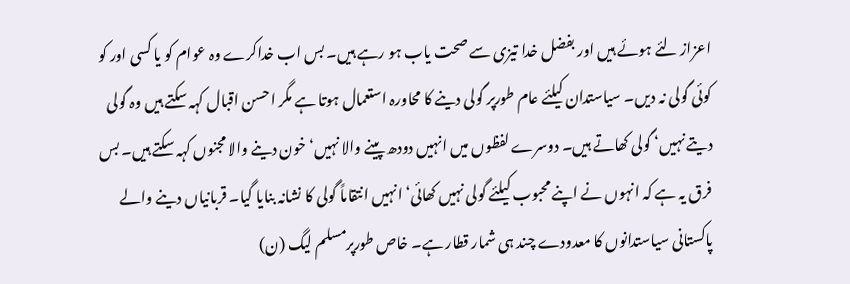اعزاز لئے ہوئے ہیں اور بفضل خدا تیزی سے صحت یاب ہو رہے ہیں۔ بس اب خداکرے وہ عوام کو یا کسی اور کو کوئی گولی نہ دیں۔ سیاستدان کیلئے عام طورپر گولی دینے کا محاورہ استعمال ہوتا ہے مگر احسن اقبال کہہ سکتے ہیں وہ گولی دیتے نہیں‘ گولی کھاتے ہیں۔ دوسرے لفظوں میں انہیں دودھ پینے والا نہیں‘ خون دینے والا مجنوں کہہ سکتے ہیں۔ بس فرق یہ ہے کہ انہوں نے اپنے محبوب کیلئے گولی نہیں کھائی‘ انہیں انتقاماً گولی کا نشانہ بنایا گیا۔ قربانیاں دینے والے پاکستانی سیاستدانوں کا معدودے چند ہی شمار قطار ہے۔ خاص طورپرمسلم لیگ (ن)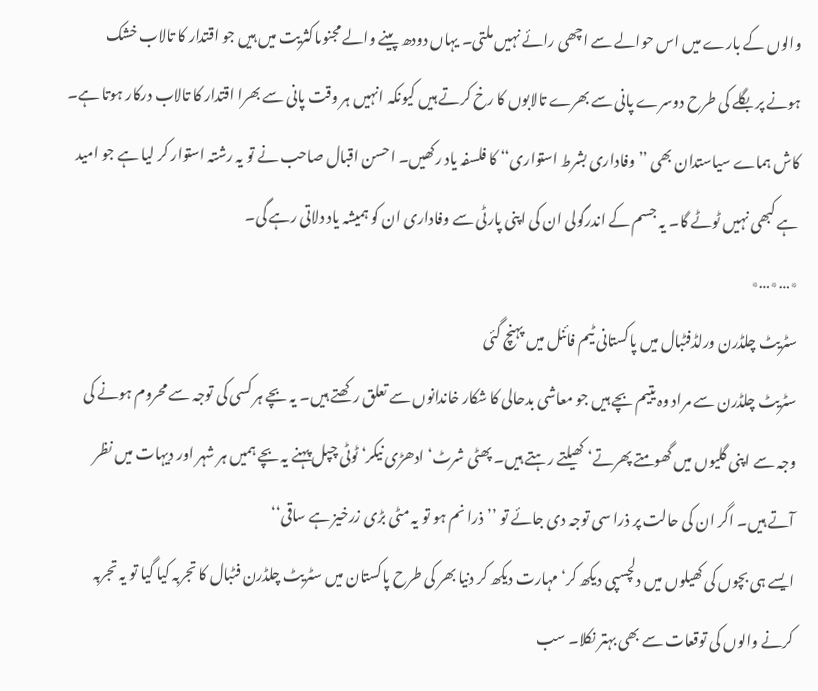والوں کے بارے میں اس حوالے سے اچھی رائے نہیں ملتی۔ یہاں دودھ پینے والے مجنوںاکثریت میں ہیں جو اقتدار کا تالاب خشک ہونے پر بگلے کی طرح دوسرے پانی سے بھرے تالابوں کا رخ کرتے ہیں کیونکہ انہیں ہر وقت پانی سے بھرا اقتدار کا تالاب درکار ہوتا ہے۔ کاش ہماے سیاستدان بھی ’’وفاداری بشرط استواری‘‘ کا فلسفہ یاد رکھیں۔ احسن اقبال صاحب نے تو یہ رشتہ استوار کر لیا ہے جو امید ہے کبھی نہیں ٹوٹے گا۔ یہ جسم کے اندرگولی ان کی اپنی پارٹی سے وفاداری ان کو ہمیشہ یاد دلاتی رہے گی۔
٭…٭…٭
سٹریٹ چلڈرن ورلڈفٹبال میں پاکستانی ٹیم فائنل میں پہنچ گئی
سٹریٹ چلڈرن سے مراد وہ یتیم بچے ہیں جو معاشی بدحالی کا شکار خاندانوں سے تعلق رکھتے ہیں۔ یہ بچے ہر کسی کی توجہ سے محروم ہونے کی وجہ سے اپنی گلیوں میں گھومتے پھرتے‘ کھیلتے رہتے ہیں۔ پھٹی شرٹ‘ ادھڑی نیکر‘ ٹوٹی چپل پہنے یہ بچے ہمیں ہر شہر اور دیہات میں نظر آتے ہیں۔ اگر ان کی حالت پر ذرا سی توجہ دی جائے تو ’’ذرا نم ہو تو یہ مٹی بڑی زرخیز ہے ساقی‘‘
ایسے ہی بچوں کی کھیلوں میں دلچسپی دیکھ کر‘ مہارت دیکھ کر دنیا بھر کی طرح پاکستان میں سٹریٹ چلڈرن فٹبال کا تجربہ کیا گیا تو یہ تجربہ کرنے والوں کی توقعات سے بھی بہتر نکلا۔ سب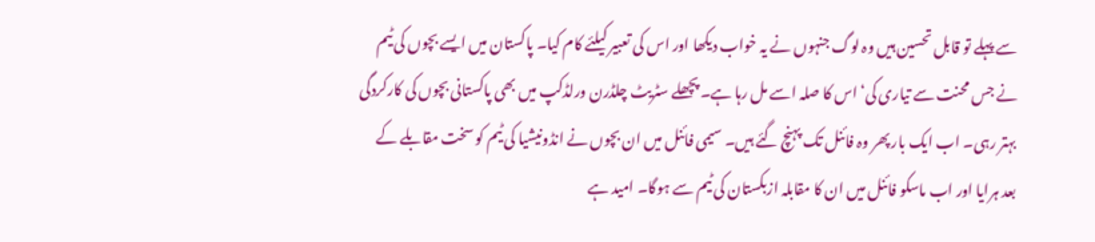سے پہلے تو قابل تحسین ہیں وہ لوگ جنہوں نے یہ خواب دیکھا اور اس کی تعبیر کیلئے کام کیا۔ پاکستان میں ایسے بچوں کی ٹیم نے جس محنت سے تیاری کی‘ اس کا صلہ اسے مل رہا ہے۔ پچھلے سٹریٹ چلڈرن ورلڈکپ میں بھی پاکستانی بچوں کی کارکردگی بہتر رہی۔ اب ایک بار پھر وہ فائنل تک پہنچ گئے ہیں۔ سیمی فائنل میں ان بچوں نے انڈونیشیا کی ٹیم کو سخت مقابلے کے بعد ہرایا اور اب ماسکو فائنل میں ان کا مقابلہ ازبکستان کی ٹیم سے ہوگا۔ امید ہے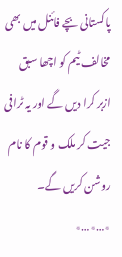پاکستانی بچے فائنل میں بھی مخالف ٹیم کو اچھا سبق ازبر کرا دیں گے اور یہ ٹرافی جیت کر ملک و قوم کا نام روشن کریں گے۔
٭…٭…٭